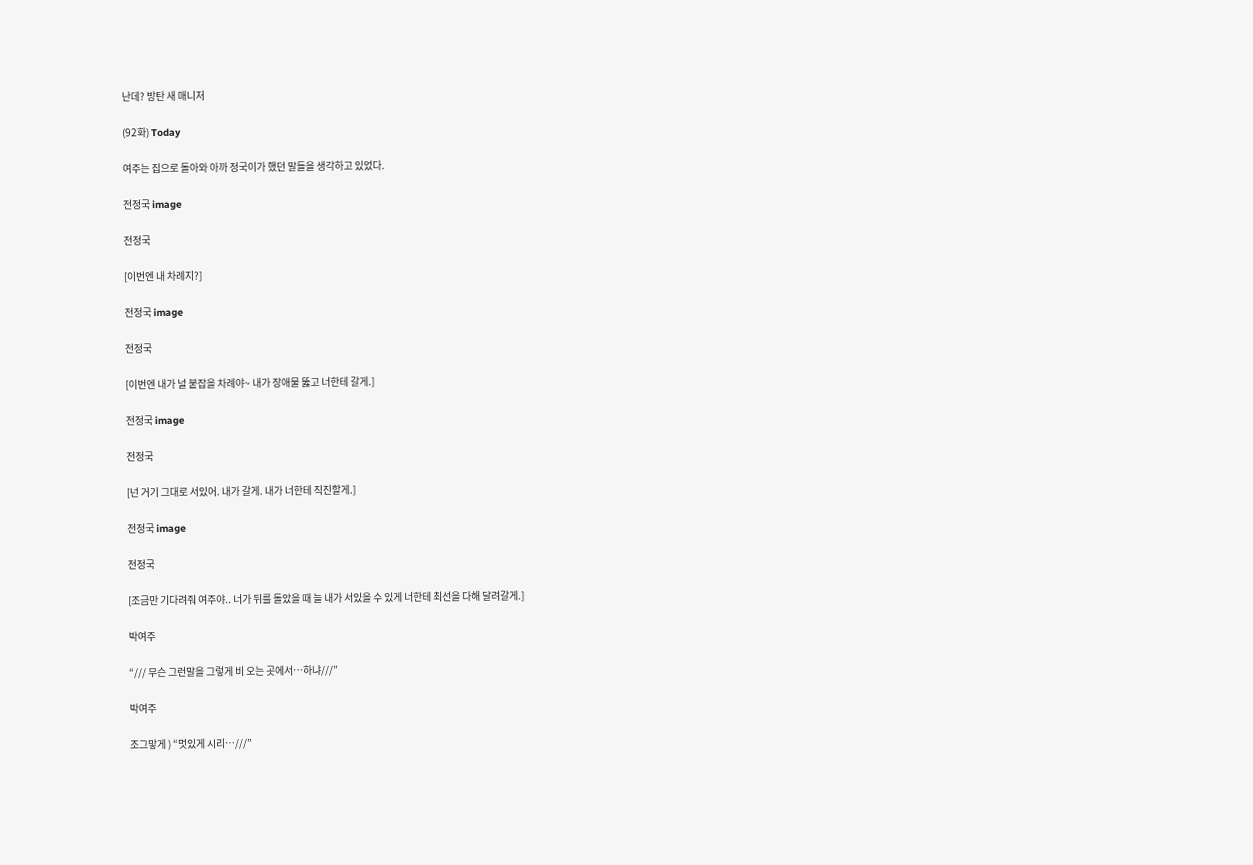난데? 방탄 새 매니저

(92화) Today

여주는 집으로 돌아와 아까 정국이가 했던 말들을 생각하고 있었다.

전정국 image

전정국

[이번엔 내 차례지?]

전정국 image

전정국

[이번엔 내가 널 붙잡을 차례야~ 내가 장애물 뚫고 너한테 갈게.]

전정국 image

전정국

[넌 거기 그대로 서있어. 내가 갈게. 내가 너한테 직진할게.]

전정국 image

전정국

[조금만 기다려줘 여주야.. 너가 뒤를 돌았을 때 늘 내가 서있을 수 있게 너한테 최선을 다해 달려갈게.]

박여주

“/// 무슨 그런말을 그렇게 비 오는 곳에서…하냐///”

박여주

조그맣게 ) “멋있게 시리…///”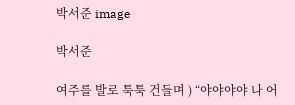박서준 image

박서준

여주를 발로 툭툭 건들며 ) “야야야야 나 어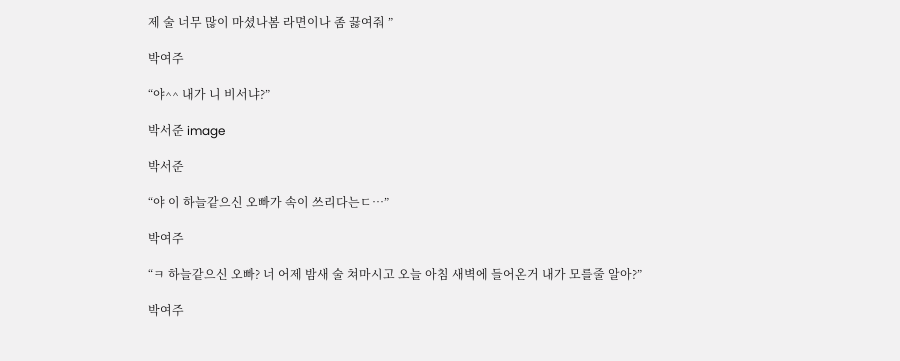제 술 너무 많이 마셨나봄 라면이나 좀 끓여줘 ”

박여주

“야^^ 내가 니 비서냐?”

박서준 image

박서준

“야 이 하늘같으신 오빠가 속이 쓰리다는ㄷ…”

박여주

“ㅋ 하늘같으신 오빠? 너 어제 밤새 술 쳐마시고 오늘 아침 새벽에 들어온거 내가 모를줄 알아?”

박여주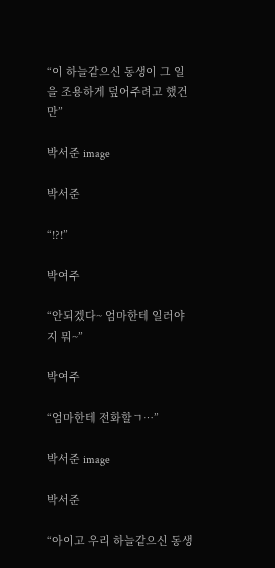“이 하늘같으신 동생이 그 일을 조용하게 덮어주려고 했건만”

박서준 image

박서준

“!?!”

박여주

“안되겠다~ 엄마한테 일러야지 뭐~”

박여주

“엄마한테 전화할ㄱ…”

박서준 image

박서준

“아이고 우리 하늘같으신 동생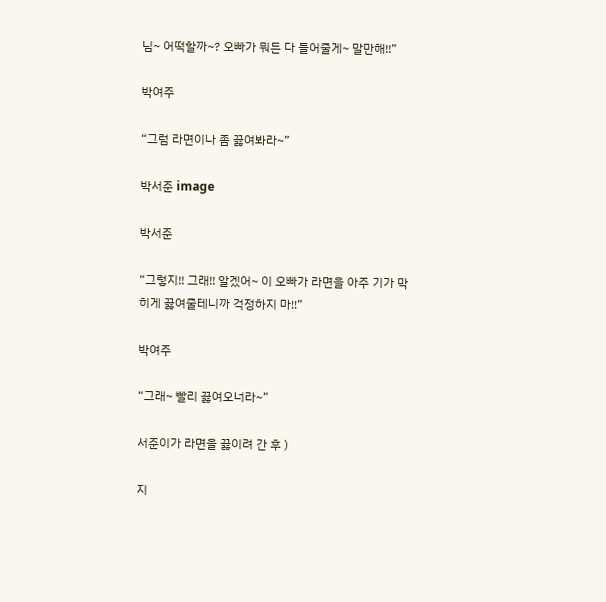님~ 어떡할까~? 오빠가 뭐든 다 들어줄게~ 말만해!!”

박여주

“그럼 라면이나 좀 끓여봐라~”

박서준 image

박서준

“그렇지!! 그래!! 알겠어~ 이 오빠가 라면을 아주 기가 막히게 끓여줄테니까 걱정하지 마!!”

박여주

“그래~ 빨리 끓여오너라~”

서준이가 라면을 끓이려 간 후 )

지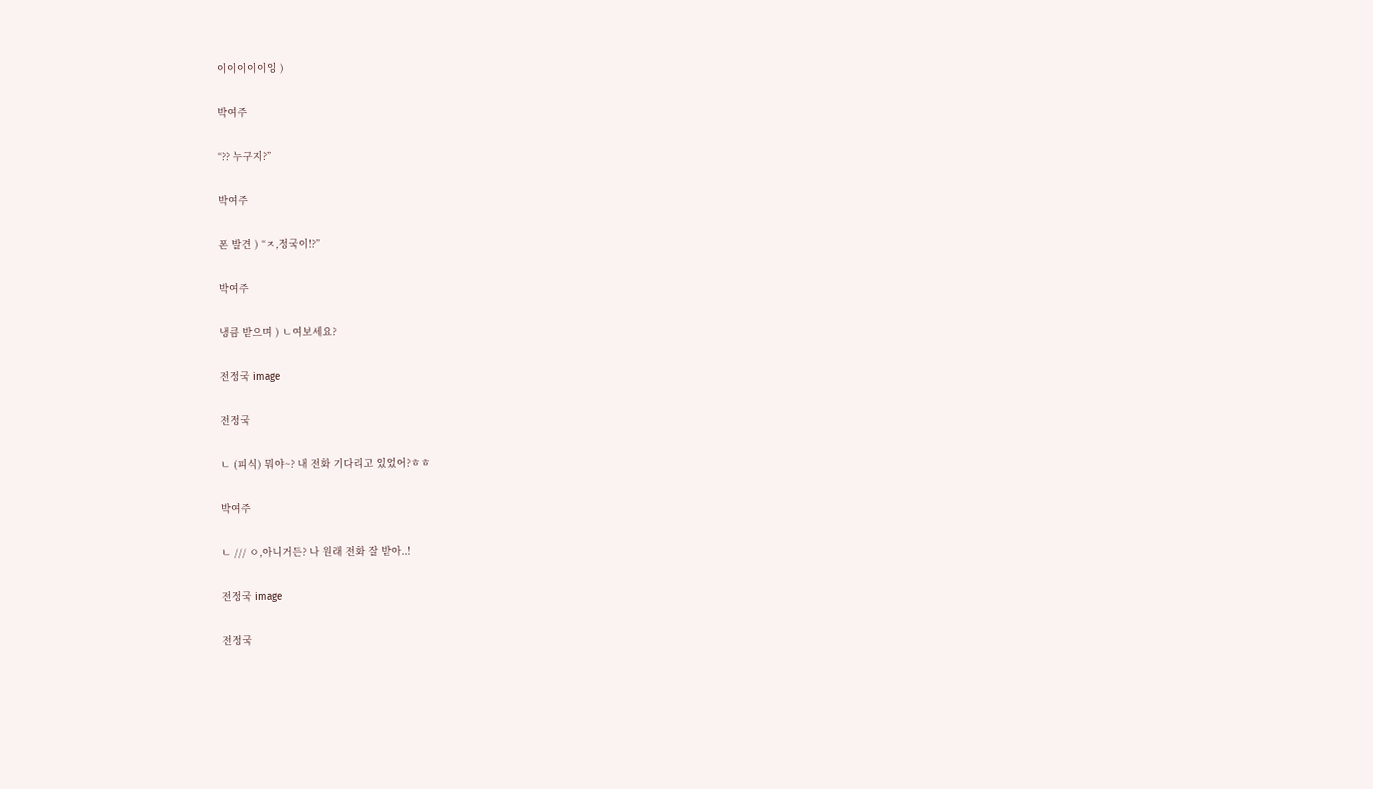이이이이이잉 )

박여주

“?? 누구지?”

박여주

폰 발견 ) “ㅈ,정국이!?”

박여주

냉큼 받으며 ) ㄴ여보세요?

전정국 image

전정국

ㄴ (피식) 뭐야~? 내 전화 기다리고 있었어?ㅎㅎ

박여주

ㄴ /// ㅇ,아니거든? 나 원래 전화 잘 받아..!

전정국 image

전정국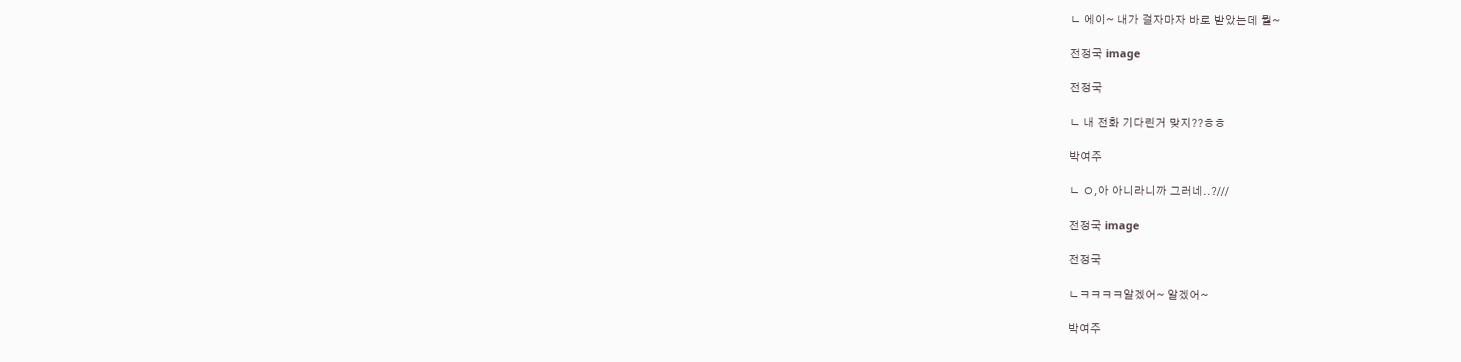ㄴ 에이~ 내가 걸자마자 바로 받았는데 뭘~

전정국 image

전정국

ㄴ 내 전화 기다린거 맞지??ㅎㅎ

박여주

ㄴ ㅇ,아 아니라니까 그러네..?///

전정국 image

전정국

ㄴㅋㅋㅋㅋ알겠어~ 알겠어~

박여주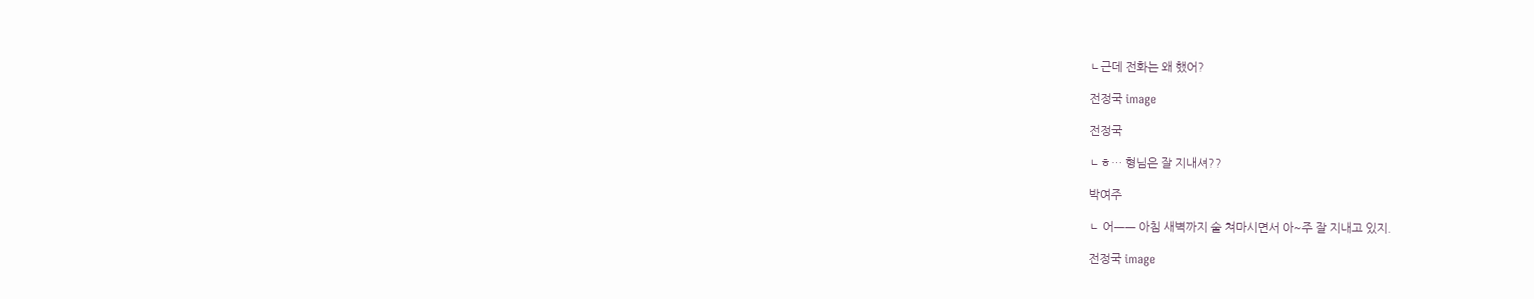ㄴ근데 전화는 왜 했어?

전정국 image

전정국

ㄴㅎ… 형님은 잘 지내셔??

박여주

ㄴ 어ㅡㅡ 아침 새벽까지 술 쳐마시면서 아~주 잘 지내고 있지.

전정국 image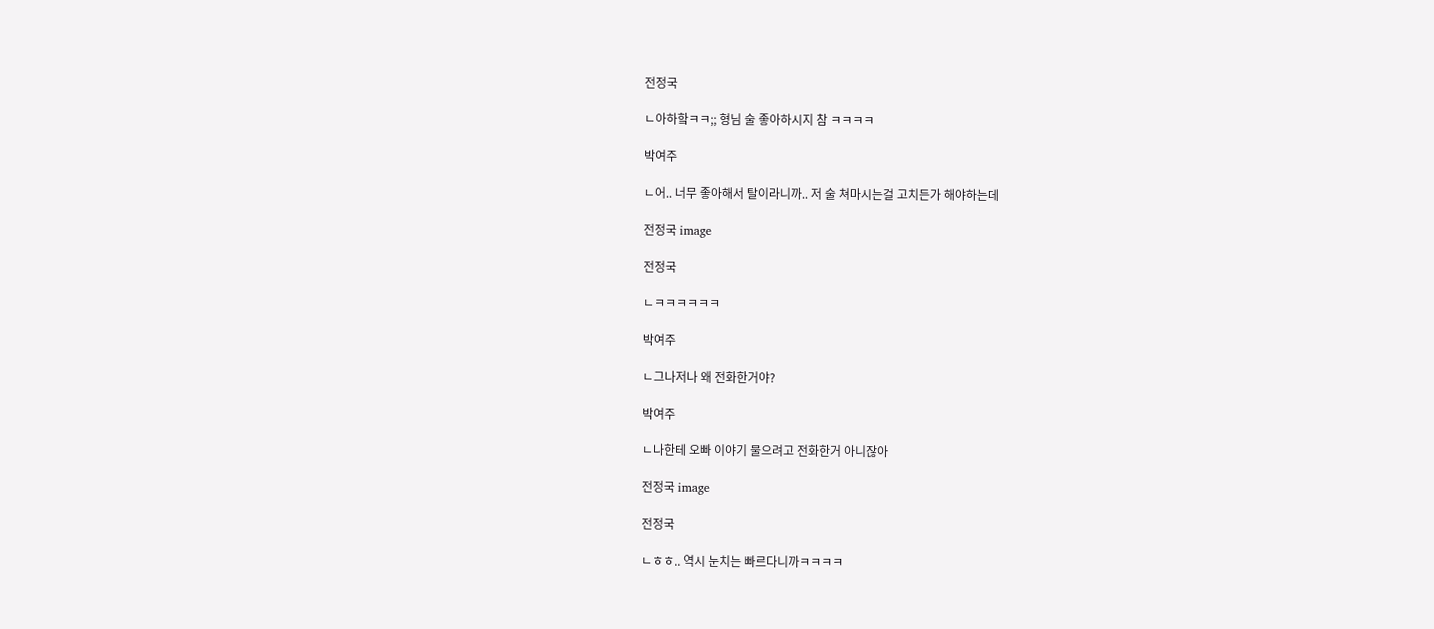전정국

ㄴ아하핰ㅋㅋ;; 형님 술 좋아하시지 참 ㅋㅋㅋㅋ

박여주

ㄴ어.. 너무 좋아해서 탈이라니까.. 저 술 쳐마시는걸 고치든가 해야하는데

전정국 image

전정국

ㄴㅋㅋㅋㅋㅋㅋ

박여주

ㄴ그나저나 왜 전화한거야?

박여주

ㄴ나한테 오빠 이야기 물으려고 전화한거 아니잖아

전정국 image

전정국

ㄴㅎㅎ.. 역시 눈치는 빠르다니까ㅋㅋㅋㅋ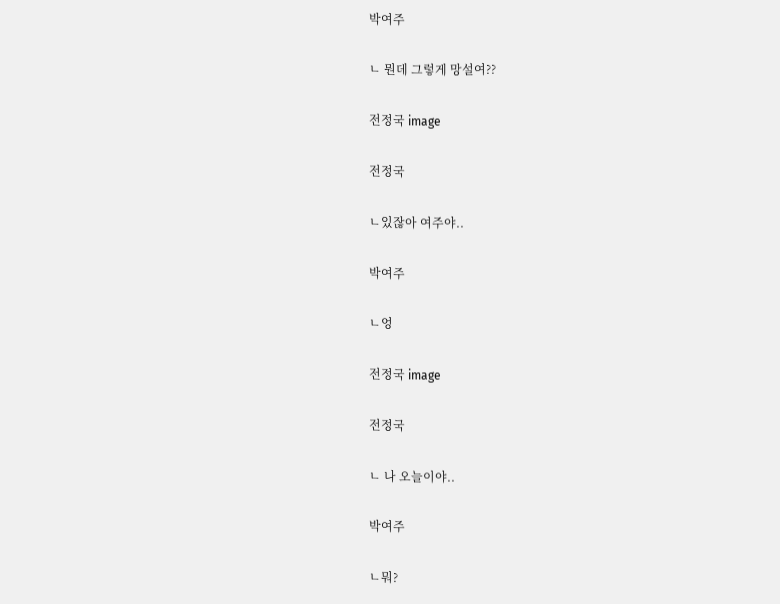박여주

ㄴ 뭔데 그렇게 망설여??

전정국 image

전정국

ㄴ있잖아 여주야..

박여주

ㄴ엉

전정국 image

전정국

ㄴ 나 오늘이야..

박여주

ㄴ뭐?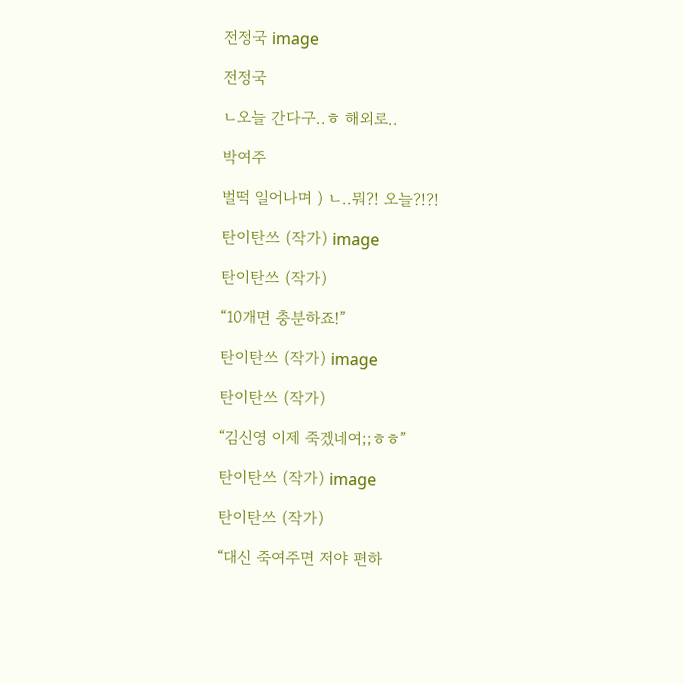전정국 image

전정국

ㄴ오늘 간다구..ㅎ 해외로..

박여주

벌떡 일어나며 ) ㄴ..뭐?! 오늘?!?!

탄이탄쓰 (작가) image

탄이탄쓰 (작가)

“10개면 충분하죠!”

탄이탄쓰 (작가) image

탄이탄쓰 (작가)

“김신영 이제 죽겠네여;;ㅎㅎ”

탄이탄쓰 (작가) image

탄이탄쓰 (작가)

“대신 죽여주면 저야 편하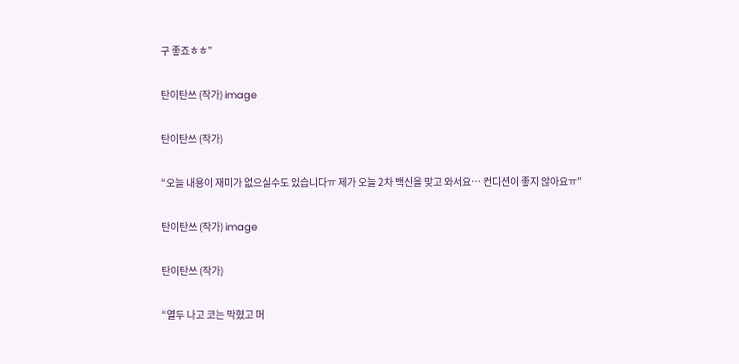구 좋죠ㅎㅎ”

탄이탄쓰 (작가) image

탄이탄쓰 (작가)

“오늘 내용이 재미가 없으실수도 있습니다ㅠ 제가 오늘 2차 백신을 맞고 와서요… 컨디션이 좋지 않아요ㅠ”

탄이탄쓰 (작가) image

탄이탄쓰 (작가)

“열두 나고 코는 막혔고 머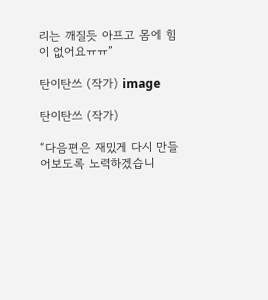리는 깨질듯 아프고 몸에 힘이 없어요ㅠㅠ”

탄이탄쓰 (작가) image

탄이탄쓰 (작가)

“다음편은 재밌게 다시 만들어보도록 노력하겠습니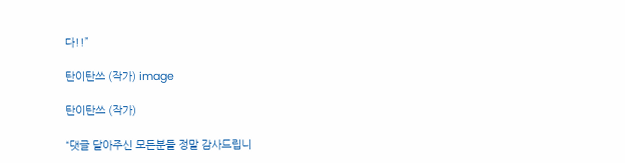다!!”

탄이탄쓰 (작가) image

탄이탄쓰 (작가)

“댓글 달아주신 모든분들 정말 감사드립니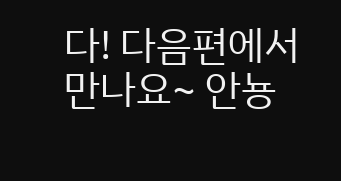다! 다음편에서 만나요~ 안뇽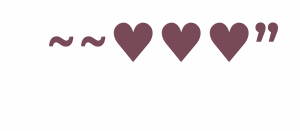~~♥♥♥”